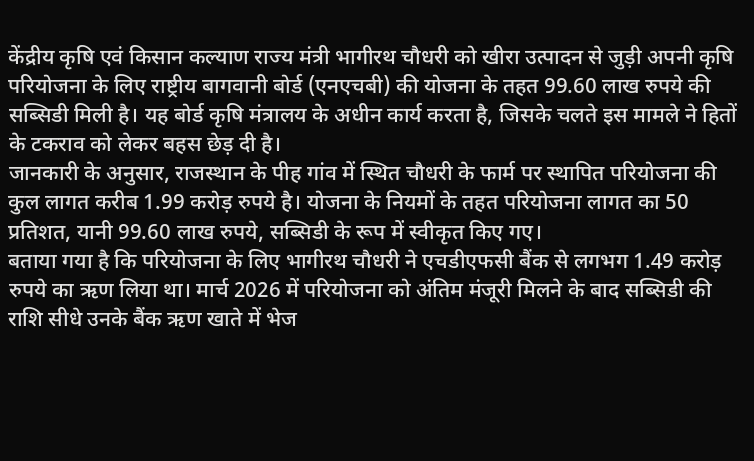केंद्रीय कृषि एवं किसान कल्याण राज्य मंत्री भागीरथ चौधरी को खीरा उत्पादन से जुड़ी अपनी कृषि परियोजना के लिए राष्ट्रीय बागवानी बोर्ड (एनएचबी) की योजना के तहत 99.60 लाख रुपये की सब्सिडी मिली है। यह बोर्ड कृषि मंत्रालय के अधीन कार्य करता है, जिसके चलते इस मामले ने हितों के टकराव को लेकर बहस छेड़ दी है।
जानकारी के अनुसार, राजस्थान के पीह गांव में स्थित चौधरी के फार्म पर स्थापित परियोजना की कुल लागत करीब 1.99 करोड़ रुपये है। योजना के नियमों के तहत परियोजना लागत का 50 प्रतिशत, यानी 99.60 लाख रुपये, सब्सिडी के रूप में स्वीकृत किए गए।
बताया गया है कि परियोजना के लिए भागीरथ चौधरी ने एचडीएफसी बैंक से लगभग 1.49 करोड़ रुपये का ऋण लिया था। मार्च 2026 में परियोजना को अंतिम मंजूरी मिलने के बाद सब्सिडी की राशि सीधे उनके बैंक ऋण खाते में भेज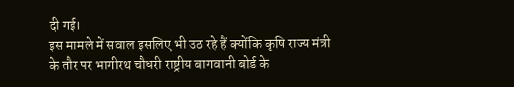दी गई।
इस मामले में सवाल इसलिए भी उठ रहे हैं क्योंकि कृषि राज्य मंत्री के तौर पर भागीरथ चौधरी राष्ट्रीय बागवानी बोर्ड के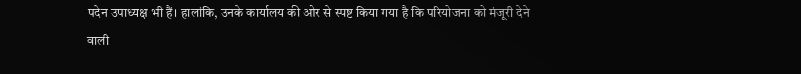पदेन उपाध्यक्ष भी हैं। हालांकि, उनके कार्यालय की ओर से स्पष्ट किया गया है कि परियोजना को मंजूरी देने वाली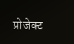प्रोजेक्ट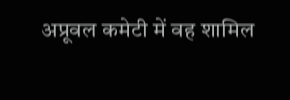अप्रूवल कमेटी में वह शामिल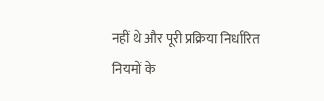नहीं थे और पूरी प्रक्रिया निर्धारित नियमों के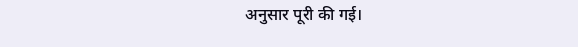अनुसार पूरी की गई।